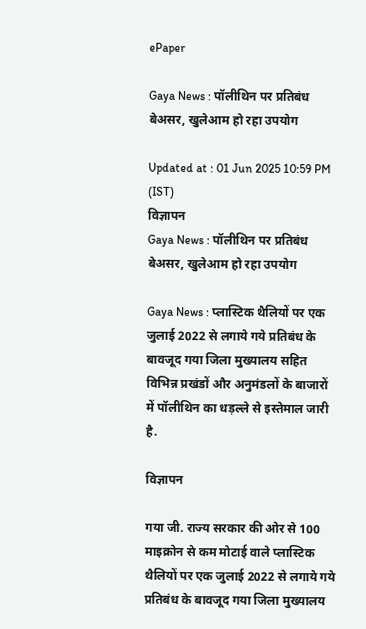ePaper

Gaya News : पॉलीथिन पर प्रतिबंध बेअसर, खुलेआम हो रहा उपयोग

Updated at : 01 Jun 2025 10:59 PM (IST)
विज्ञापन
Gaya News : पॉलीथिन पर प्रतिबंध बेअसर, खुलेआम हो रहा उपयोग

Gaya News : प्लास्टिक थैलियों पर एक जुलाई 2022 से लगाये गये प्रतिबंध के बावजूद गया जिला मुख्यालय सहित विभिन्न प्रखंडों और अनुमंडलों के बाजारों में पॉलीथिन का धड़ल्ले से इस्तेमाल जारी है.

विज्ञापन

गया जी. राज्य सरकार की ओर से 100 माइक्रोन से कम मोटाई वाले प्लास्टिक थैलियों पर एक जुलाई 2022 से लगाये गये प्रतिबंध के बावजूद गया जिला मुख्यालय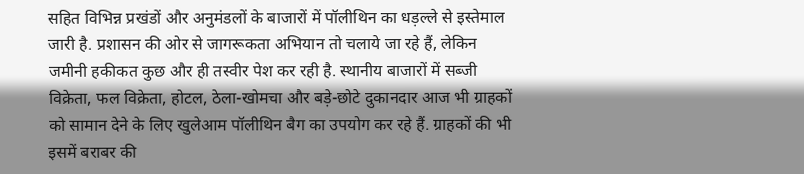सहित विभिन्न प्रखंडों और अनुमंडलों के बाजारों में पॉलीथिन का धड़ल्ले से इस्तेमाल जारी है. प्रशासन की ओर से जागरूकता अभियान तो चलाये जा रहे हैं, लेकिन जमीनी हकीकत कुछ और ही तस्वीर पेश कर रही है. स्थानीय बाजारों में सब्जी विक्रेता, फल विक्रेता, होटल, ठेला-खोमचा और बड़े-छोटे दुकानदार आज भी ग्राहकों को सामान देने के लिए खुलेआम पॉलीथिन बैग का उपयोग कर रहे हैं. ग्राहकों की भी इसमें बराबर की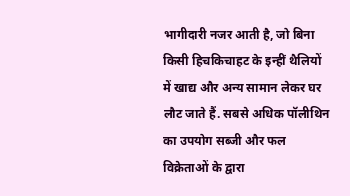भागीदारी नजर आती है, जो बिना किसी हिचकिचाहट के इन्हीं थैलियों में खाद्य और अन्य सामान लेकर घर लौट जाते हैं. सबसे अधिक पॉलीथिन का उपयोग सब्जी और फल विक्रेताओं के द्वारा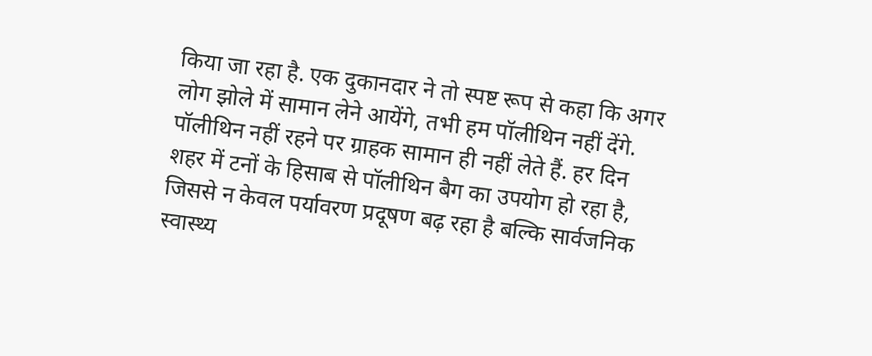किया जा रहा है. एक दुकानदार ने तो स्पष्ट रूप से कहा कि अगर लोग झोले में सामान लेने आयेंगे, तभी हम पॉलीथिन नहीं देंगे. पॉलीथिन नहीं रहने पर ग्राहक सामान ही नहीं लेते हैं. हर दिन शहर में टनों के हिसाब से पॉलीथिन बैग का उपयोग हो रहा है, जिससे न केवल पर्यावरण प्रदूषण बढ़ रहा है बल्कि सार्वजनिक स्वास्थ्य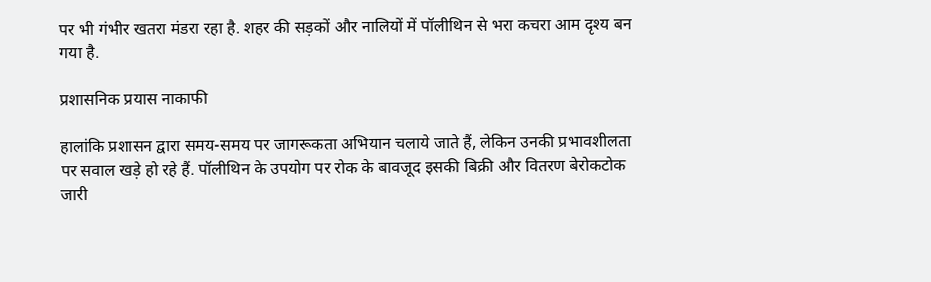पर भी गंभीर खतरा मंडरा रहा है. शहर की सड़कों और नालियों में पॉलीथिन से भरा कचरा आम दृश्य बन गया है.

प्रशासनिक प्रयास नाकाफी

हालांकि प्रशासन द्वारा समय-समय पर जागरूकता अभियान चलाये जाते हैं, लेकिन उनकी प्रभावशीलता पर सवाल खड़े हो रहे हैं. पॉलीथिन के उपयोग पर रोक के बावजूद इसकी बिक्री और वितरण बेरोकटोक जारी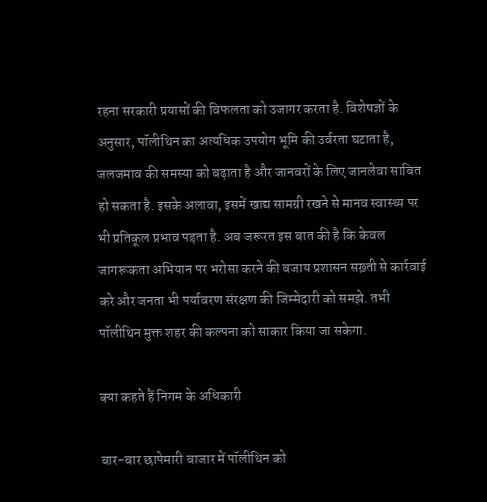रहना सरकारी प्रयासों की विफलता को उजागर करता है. विशेषज्ञों के अनुसार, पॉलीथिन का अत्यधिक उपयोग भूमि की उर्वरता घटाता है, जलजमाव की समस्या को बढ़ाता है और जानवरों के लिए जानलेवा साबित हो सकता है. इसके अलावा, इसमें खाद्य सामग्री रखने से मानव स्वास्थ्य पर भी प्रतिकूल प्रभाव पड़ता है. अब जरूरत इस बात की है कि केवल जागरूकता अभियान पर भरोसा करने की बजाय प्रशासन सख़्ती से कार्रवाई करे और जनता भी पर्यावरण संरक्षण की जिम्मेदारी को समझे. तभी पॉलीथिन मुक्त शहर की कल्पना को साकार किया जा सकेगा.

क्या कहते हैं निगम के अधिकारी

बार-बार छापेमारी बाजार में पॉलीथिन को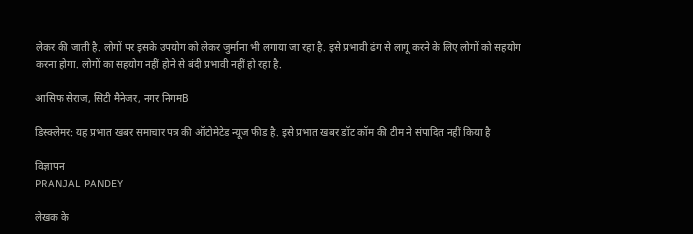लेकर की जाती है. लोगों पर इसके उपयोग को लेकर जुर्माना भी लगाया जा रहा है. इसे प्रभावी ढंग से लागू करने के लिए लोगों को सहयोग करना होगा. लोगों का सहयोग नहीं होने से बंदी प्रभावी नहीं हो रहा है.

आसिफ सेराज, सिटी मैनेजर, नगर निगमB

डिस्क्लेमर: यह प्रभात खबर समाचार पत्र की ऑटोमेटेड न्यूज फीड है. इसे प्रभात खबर डॉट कॉम की टीम ने संपादित नहीं किया है

विज्ञापन
PRANJAL PANDEY

लेखक के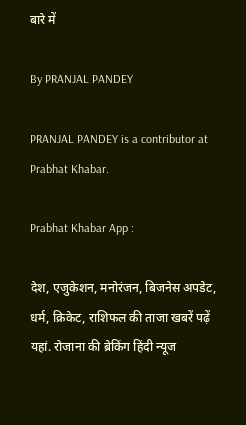बारे में

By PRANJAL PANDEY

PRANJAL PANDEY is a contributor at Prabhat Khabar.

Prabhat Khabar App :

देश, एजुकेशन, मनोरंजन, बिजनेस अपडेट, धर्म, क्रिकेट, राशिफल की ताजा खबरें पढ़ें यहां. रोजाना की ब्रेकिंग हिंदी न्यूज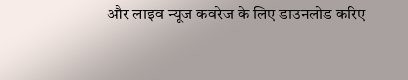और लाइव न्यूज कवरेज के लिए डाउनलोड करिए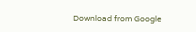Download from Google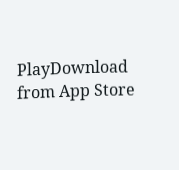PlayDownload from App Store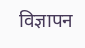विज्ञापन